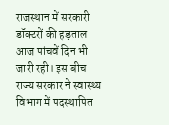राजस्थान में सरकारी डॉक्टरों की हड़ताल आज पांचवें दिन भी जारी रही। इस बीच राज्य सरकार ने स्वास्थ्य विभाग में पदस्थापित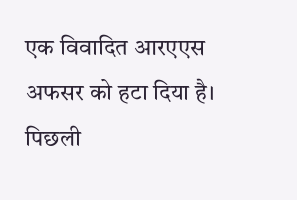एक विवादित आरएएस अफसर को हटा दिया है।
पिछली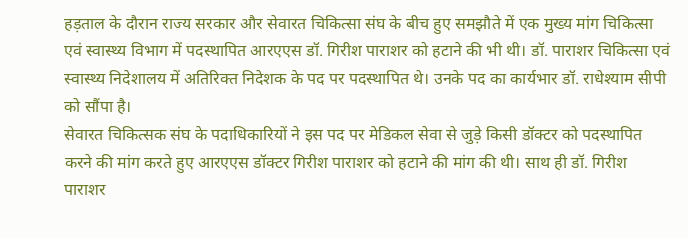हड़ताल के दौरान राज्य सरकार और सेवारत चिकित्सा संघ के बीच हुए समझौते में एक मुख्य मांग चिकित्सा एवं स्वास्थ्य विभाग में पदस्थापित आरएएस डॉ. गिरीश पाराशर को हटाने की भी थी। डॉ. पाराशर चिकित्सा एवं स्वास्थ्य निदेशालय में अतिरिक्त निदेशक के पद पर पदस्थापित थे। उनके पद का कार्यभार डॉ. राधेश्याम सीपी को सौंपा है।
सेवारत चिकित्सक संघ के पदाधिकारियों ने इस पद पर मेडिकल सेवा से जुड़े किसी डॉक्टर को पदस्थापित करने की मांग करते हुए आरएएस डॉक्टर गिरीश पाराशर को हटाने की मांग की थी। साथ ही डॉ. गिरीश पाराशर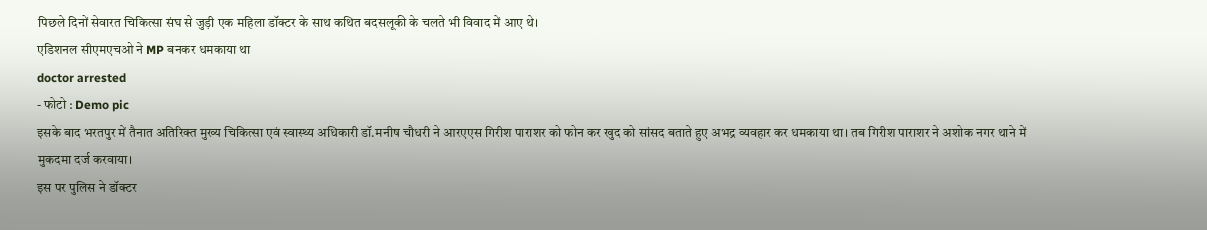पिछले दिनों सेवारत चिकित्सा संघ से जुड़ी एक महिला डॉक्टर के साथ कथित बदसलूकी के चलते भी विवाद में आए थे।
एडिशनल सीएमएचओ ने MP बनकर धमकाया था
doctor arrested
- फोटो : Demo pic
इसके बाद भरतपुर में तैनात अतिरिक्त मुख्य चिकित्सा एवं स्वास्थ्य अधिकारी डॉ.मनीष चौधरी ने आरएएस गिरीश पाराशर को फोन कर खुद को सांसद बताते हुए अभद्र व्यवहार कर धमकाया था। तब गिरीश पाराशर ने अशोक नगर थाने में मुकदमा दर्ज करवाया।
इस पर पुलिस ने डॉक्टर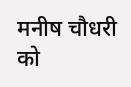मनीष चौधरी को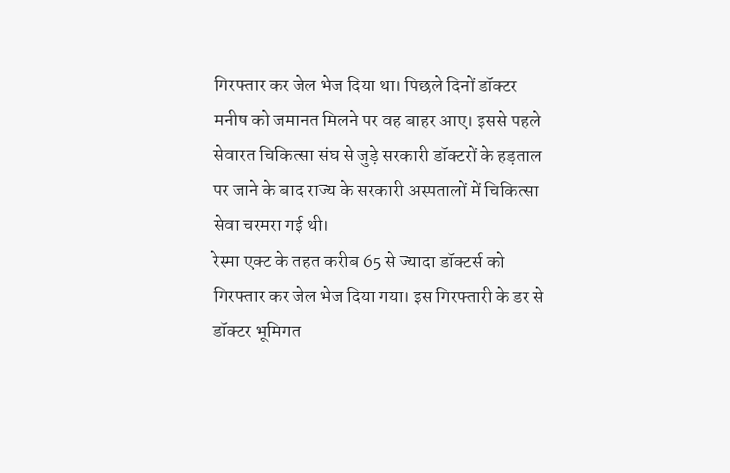गिरफ्तार कर जेल भेज दिया था। पिछले दिनों डॉक्टर मनीष को जमानत मिलने पर वह बाहर आए। इससे पहले सेवारत चिकित्सा संघ से जुड़े सरकारी डॉक्टरों के हड़ताल पर जाने के बाद राज्य के सरकारी अस्पतालों में चिकित्सा सेवा चरमरा गई थी।
रेस्मा एक्ट के तहत करीब 65 से ज्यादा डॉक्टर्स को गिरफ्तार कर जेल भेज दिया गया। इस गिरफ्तारी के डर से डॉक्टर भूमिगत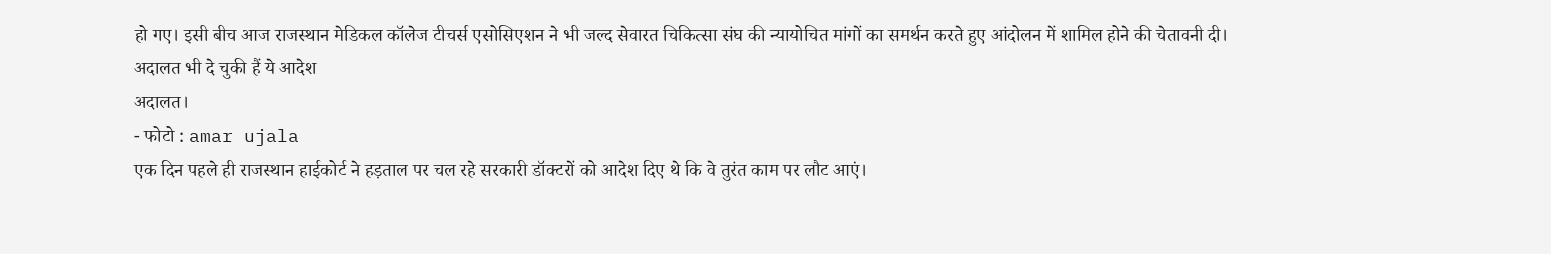हो गए। इसी बीच आज राजस्थान मेडिकल कॉलेज टीचर्स एसोसिएशन ने भी जल्द सेवारत चिकित्सा संघ की न्यायोचित मांगों का समर्थन करते हुए आंदोलन में शामिल होने की चेतावनी दी।
अदालत भी दे चुकी हैं ये आदेश
अदालत।
- फोटो : amar ujala
एक दिन पहले ही राजस्थान हाईकोर्ट ने हड़ताल पर चल रहे सरकारी डॉक्टरों को आदेश दिए थे कि वे तुरंत काम पर लौट आएं।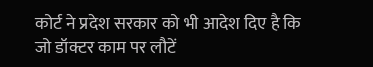कोर्ट ने प्रदेश सरकार को भी आदेश दिए है कि जो डॉक्टर काम पर लौटें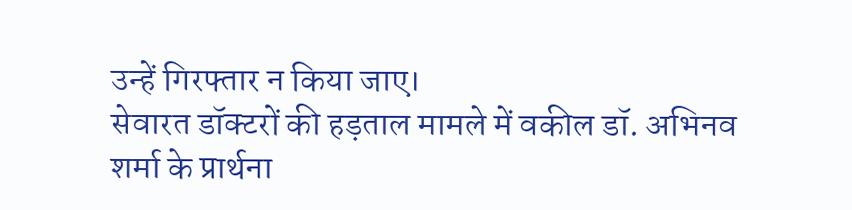उन्हें गिरफ्तार न किया जाए।
सेवारत डॉक्टरों की हड़ताल मामले में वकील डॉ. अभिनव शर्मा के प्रार्थना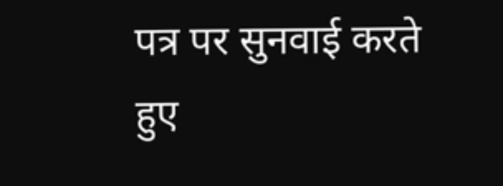पत्र पर सुनवाई करते हुए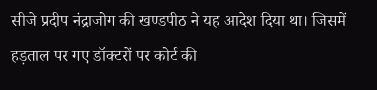सीजे प्रदीप नंद्राजोग की खण्डपीठ ने यह आदेश दिया था। जिसमें हड़ताल पर गए डॉक्टरों पर कोर्ट की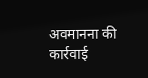अवमानना की कार्रवाई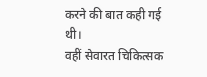करने की बात कही गई थी।
वहीं सेवारत चिकित्सक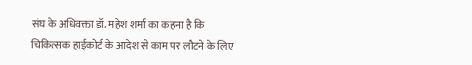संघ के अधिवक्ता डॉ. महेश शर्मा का कहना है कि चिकित्सक हाईकोर्ट के आदेश से काम पर लौटने के लिए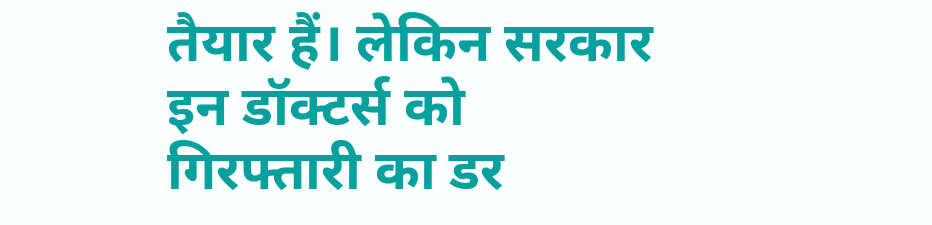तैयार हैं। लेकिन सरकार इन डॉक्टर्स को गिरफ्तारी का डर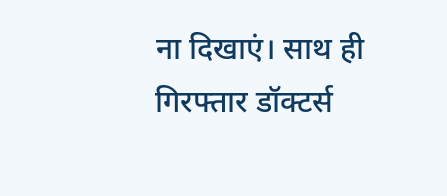ना दिखाएं। साथ ही गिरफ्तार डॉक्टर्स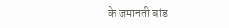के जमानती बांड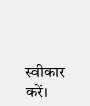स्वीकार करें।